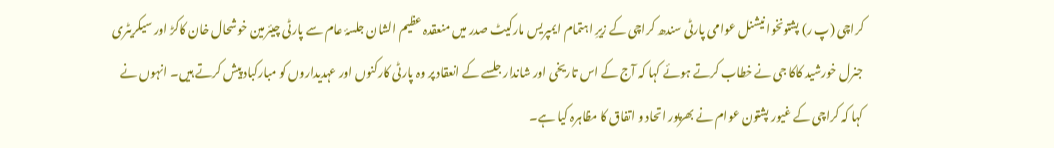کراچی (پ ر) پشتونخوا نیشنل عوامی پارٹی سندھ کراچی کے زیرِ اہتمام ایمپریس مارکیٹ صدر میں منعقدہ عظیم الشان جلسۂ عام سے پارٹی چیئرمین خوشحال خان کاکڑ اور سیکریٹری جنرل خورشید کاکا جی نے خطاب کرتے ہوئے کہا کہ آج کے اس تاریخی اور شاندار جلسے کے انعقاد پر وہ پارٹی کارکنوں اور عہدیداروں کو مبارکباد پیش کرتے ہیں۔ انہوں نے کہا کہ کراچی کے غیور پشتون عوام نے بھرپور اتحاد و اتفاق کا مظاہرہ کیا ہے۔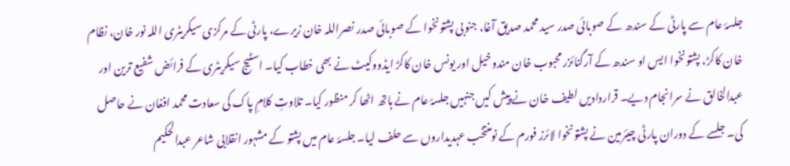جلسۂ عام سے پارٹی کے سندھ کے صوبائی صدر سید محمد صدیق آغا، جنوبی پشتونخوا کے صوبائی صدر نصراللہ خان زیرے، پارٹی کے مرکزی سیکریٹری اللہ نور خان، نظام خان کاکڑ، پشتونخوا ایس او سندھ کے آرگنائزر محبوب خان مندوخیل اور یونس خان کاکڑ ایڈووکیٹ نے بھی خطاب کیا۔ اسٹیج سیکریٹری کے فرائض شفیع ترین اور عبدالخالق نے سرانجام دیے۔ قراردادیں لطیف خان نے پیش کیں جنہیں جلسۂ عام نے ہاتھ اٹھا کر منظور کیا۔ تلاوتِ کلامِ پاک کی سعادت محمد افغان نے حاصل کی۔ جلسے کے دوران پارٹی چیئرمین نے پشتونخوا لائرز فورم کے نومنتخب عہدیداروں سے حلف لیا۔ جلسۂ عام میں پشتو کے مشہور انقلابی شاعر عبدالحکیم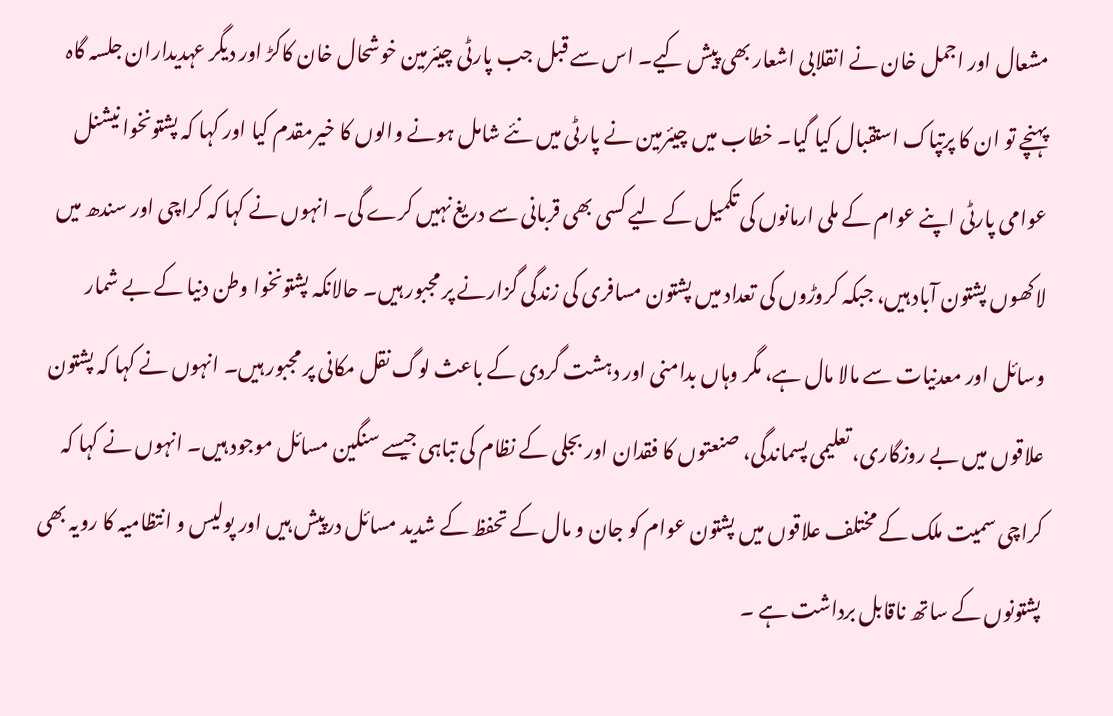مشعال اور اجمل خان نے انقلابی اشعار بھی پیش کیے۔ اس سے قبل جب پارٹی چیئرمین خوشحال خان کاکڑ اور دیگر عہدیداران جلسہ گاہ پہنچے تو ان کا پرتپاک استقبال کیا گیا۔ خطاب میں چیئرمین نے پارٹی میں نئے شامل ہونے والوں کا خیرمقدم کیا اور کہا کہ پشتونخوا نیشنل عوامی پارٹی اپنے عوام کے ملی ارمانوں کی تکمیل کے لیے کسی بھی قربانی سے دریغ نہیں کرے گی۔ انہوں نے کہا کہ کراچی اور سندھ میں لاکھوں پشتون آباد ہیں، جبکہ کروڑوں کی تعداد میں پشتون مسافری کی زندگی گزارنے پر مجبور ہیں۔ حالانکہ پشتونخوا وطن دنیا کے بے شمار وسائل اور معدنیات سے مالا مال ہے، مگر وہاں بدامنی اور دہشت گردی کے باعث لوگ نقل مکانی پر مجبور ہیں۔ انہوں نے کہا کہ پشتون علاقوں میں بے روزگاری، تعلیمی پسماندگی، صنعتوں کا فقدان اور بجلی کے نظام کی تباہی جیسے سنگین مسائل موجود ہیں۔ انہوں نے کہا کہ کراچی سمیت ملک کے مختلف علاقوں میں پشتون عوام کو جان و مال کے تحفظ کے شدید مسائل درپیش ہیں اور پولیس و انتظامیہ کا رویہ بھی پشتونوں کے ساتھ ناقابل برداشت ہے ۔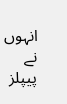انہوں نے پیپلز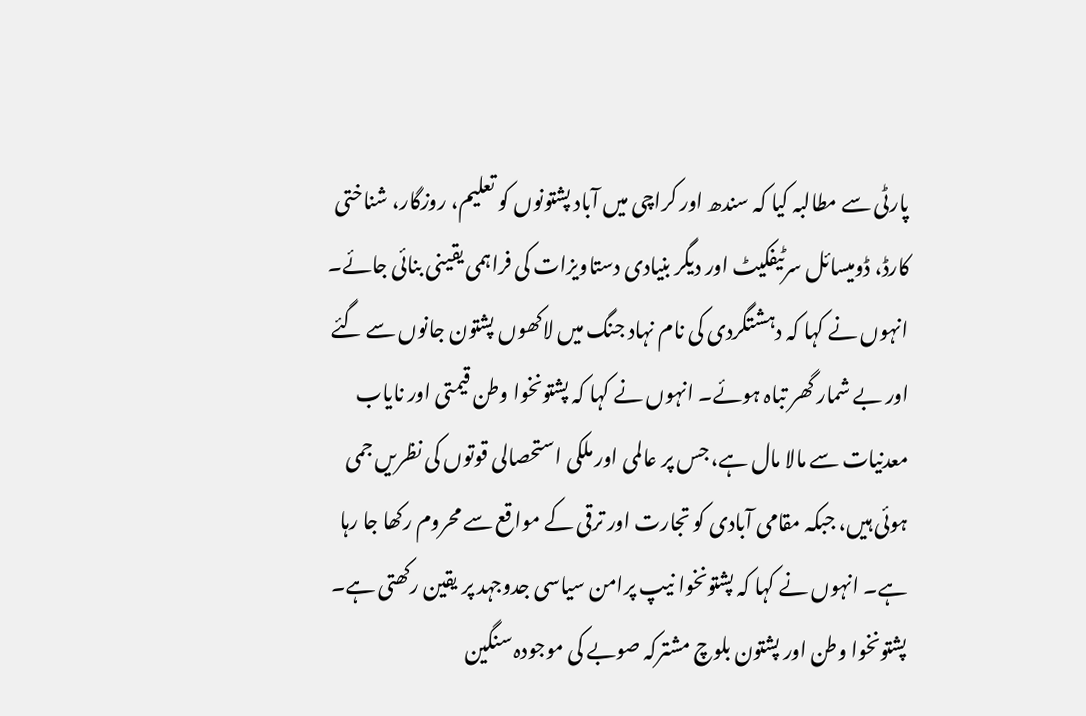پارٹی سے مطالبہ کیا کہ سندھ اور کراچی میں آباد پشتونوں کو تعلیم، روزگار، شناختی کارڈ، ڈومیسائل سرٹیفکیٹ اور دیگر بنیادی دستاویزات کی فراہمی یقینی بنائی جائے۔ انہوں نے کہا کہ دہشتگردی کی نام نہاد جنگ میں لاکھوں پشتون جانوں سے گئے اور بے شمار گھر تباہ ہوئے۔ انہوں نے کہا کہ پشتونخوا وطن قیمتی اور نایاب معدنیات سے مالا مال ہے، جس پر عالمی اور ملکی استحصالی قوتوں کی نظریں جمی ہوئی ہیں، جبکہ مقامی آبادی کو تجارت اور ترقی کے مواقع سے محروم رکھا جا رہا ہے۔ انہوں نے کہا کہ پشتونخوا نیپ پرامن سیاسی جدوجہد پر یقین رکھتی ہے۔ پشتونخوا وطن اور پشتون بلوچ مشترکہ صوبے کی موجودہ سنگین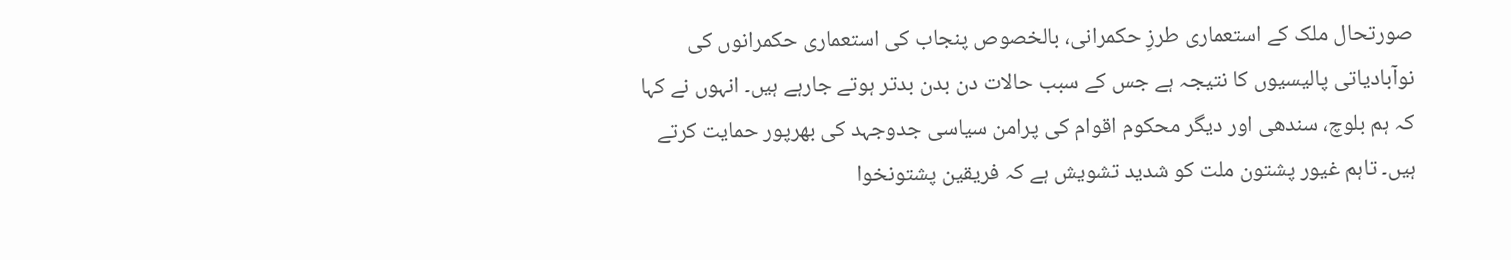صورتحال ملک کے استعماری طرزِ حکمرانی، بالخصوص پنجاب کی استعماری حکمرانوں کی نوآبادیاتی پالیسیوں کا نتیجہ ہے جس کے سبب حالات دن بدن بدتر ہوتے جارہے ہیں۔ انہوں نے کہا کہ ہم بلوچ، سندھی اور دیگر محکوم اقوام کی پرامن سیاسی جدوجہد کی بھرپور حمایت کرتے ہیں۔ تاہم غیور پشتون ملت کو شدید تشویش ہے کہ فریقین پشتونخوا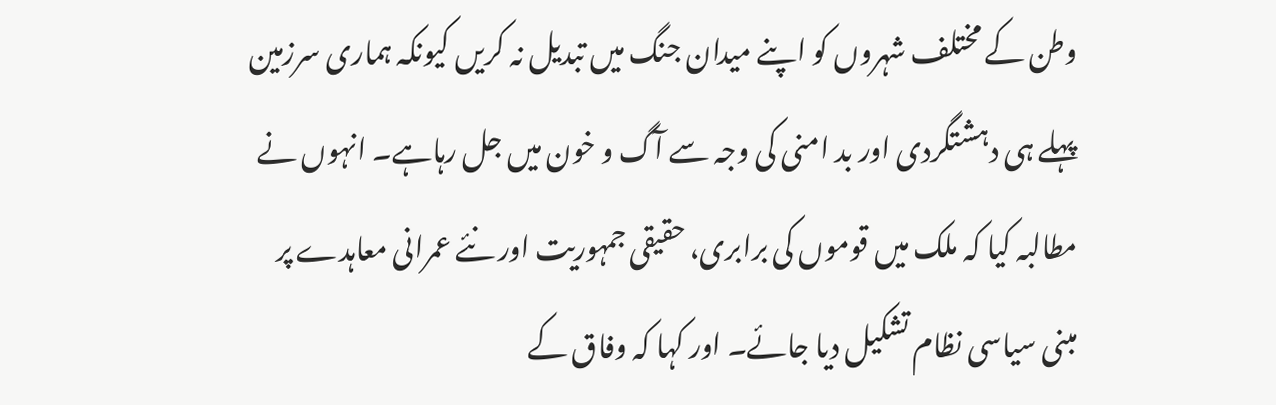وطن کے مختلف شہروں کو اپنے میدان جنگ میں تبدیل نہ کریں کیونکہ ہماری سرزمین پہلے ہی دہشتگردی اور بد امنی کی وجہ سے آگ و خون میں جل رہاہے۔ انہوں نے مطالبہ کیا کہ ملک میں قوموں کی برابری، حقیقی جمہوریت اور نئے عمرانی معاہدے پر مبنی سیاسی نظام تشکیل دیا جائے۔ اور کہا کہ وفاق کے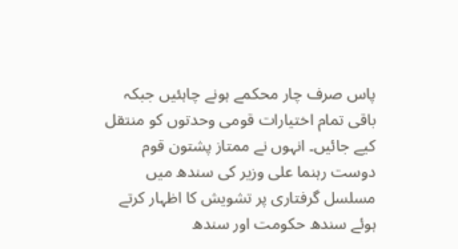پاس صرف چار محکمے ہونے چاہئیں جبکہ باقی تمام اختیارات قومی وحدتوں کو منتقل کیے جائیں۔ انہوں نے ممتاز پشتون قوم دوست رہنما علی وزیر کی سندھ میں مسلسل گرفتاری پر تشویش کا اظہار کرتے ہوئے سندھ حکومت اور سندھ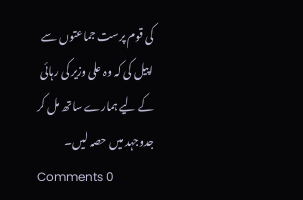کی قوم پرست جماعتوں سے اپیل کی کہ وہ علی وزیر کی رہائی کے لیے ہمارے ساتھ مل کر جدوجہد میں حصہ لیں۔
Comments 0